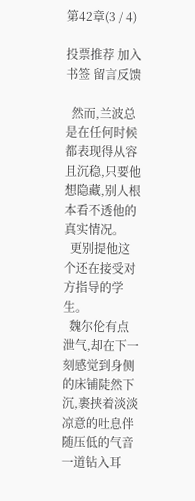第42章(3 / 4)

投票推荐 加入书签 留言反馈

  然而,兰波总是在任何时候都表现得从容且沉稳,只要他想隐藏,别人根本看不透他的真实情况。
  更别提他这个还在接受对方指导的学生。
  魏尔伦有点泄气,却在下一刻感觉到身侧的床铺陡然下沉,裹挟着淡淡凉意的吐息伴随压低的气音一道钻入耳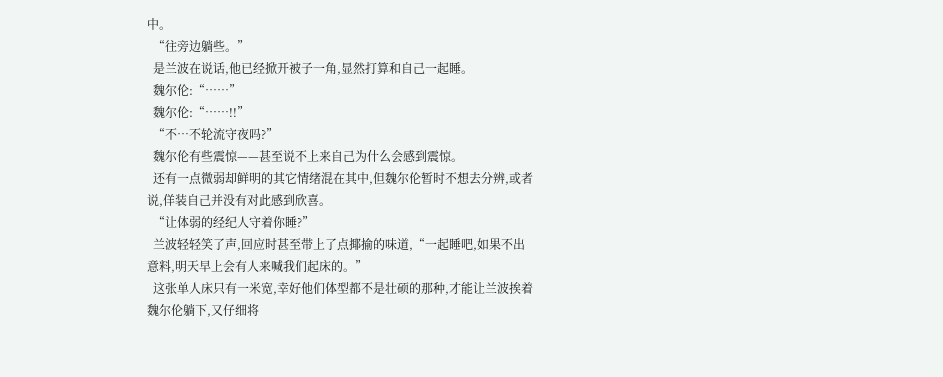中。
  “往旁边躺些。”
  是兰波在说话,他已经掀开被子一角,显然打算和自己一起睡。
  魏尔伦:“……”
  魏尔伦:“……!!”
  “不…不轮流守夜吗?”
  魏尔伦有些震惊——甚至说不上来自己为什么会感到震惊。
  还有一点微弱却鲜明的其它情绪混在其中,但魏尔伦暂时不想去分辨,或者说,佯装自己并没有对此感到欣喜。
  “让体弱的经纪人守着你睡?”
  兰波轻轻笑了声,回应时甚至带上了点揶揄的味道,“一起睡吧,如果不出意料,明天早上会有人来喊我们起床的。”
  这张单人床只有一米宽,幸好他们体型都不是壮硕的那种,才能让兰波挨着魏尔伦躺下,又仔细将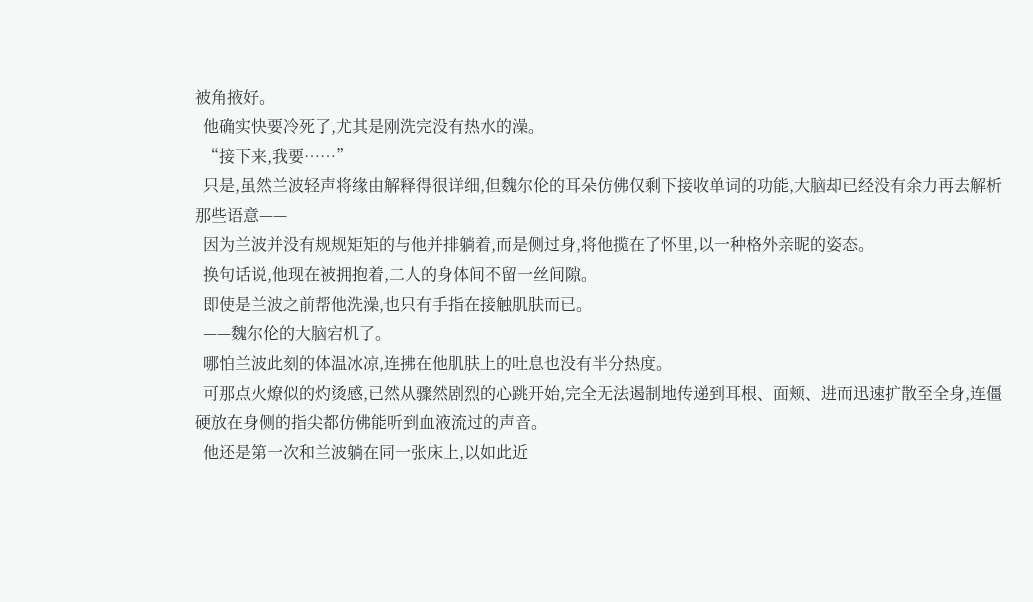被角掖好。
  他确实快要冷死了,尤其是刚洗完没有热水的澡。
  “接下来,我要……”
  只是,虽然兰波轻声将缘由解释得很详细,但魏尔伦的耳朵仿佛仅剩下接收单词的功能,大脑却已经没有余力再去解析那些语意——
  因为兰波并没有规规矩矩的与他并排躺着,而是侧过身,将他揽在了怀里,以一种格外亲昵的姿态。
  换句话说,他现在被拥抱着,二人的身体间不留一丝间隙。
  即使是兰波之前帮他洗澡,也只有手指在接触肌肤而已。
  ——魏尔伦的大脑宕机了。
  哪怕兰波此刻的体温冰凉,连拂在他肌肤上的吐息也没有半分热度。
  可那点火燎似的灼烫感,已然从骤然剧烈的心跳开始,完全无法遏制地传递到耳根、面颊、进而迅速扩散至全身,连僵硬放在身侧的指尖都仿佛能听到血液流过的声音。
  他还是第一次和兰波躺在同一张床上,以如此近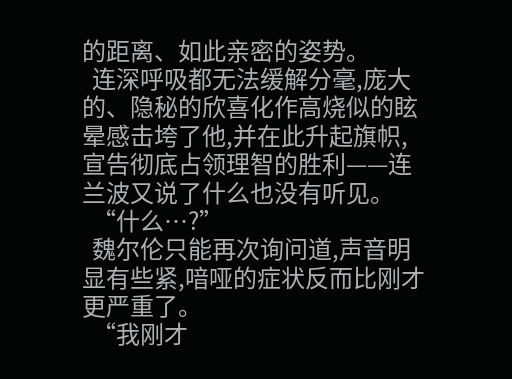的距离、如此亲密的姿势。
  连深呼吸都无法缓解分毫,庞大的、隐秘的欣喜化作高烧似的眩晕感击垮了他,并在此升起旗帜,宣告彻底占领理智的胜利——连兰波又说了什么也没有听见。
  “什么…?”
  魏尔伦只能再次询问道,声音明显有些紧,喑哑的症状反而比刚才更严重了。
  “我刚才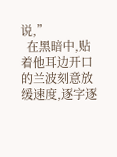说,”
  在黑暗中,贴着他耳边开口的兰波刻意放缓速度,逐字逐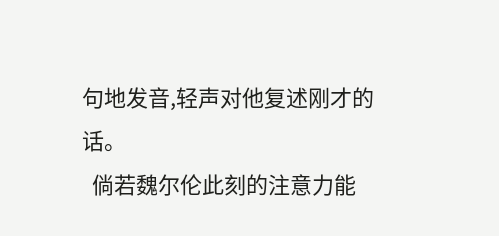句地发音,轻声对他复述刚才的话。
  倘若魏尔伦此刻的注意力能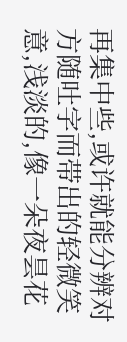再集中些,或许就能分辨对方随吐字而带出的轻微笑意,浅淡的,像一朵夜昙花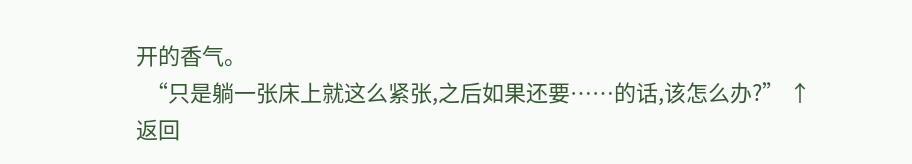开的香气。
  “只是躺一张床上就这么紧张,之后如果还要……的话,该怎么办?” ↑返回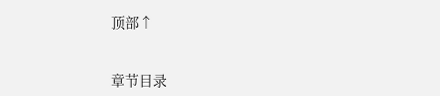顶部↑


章节目录